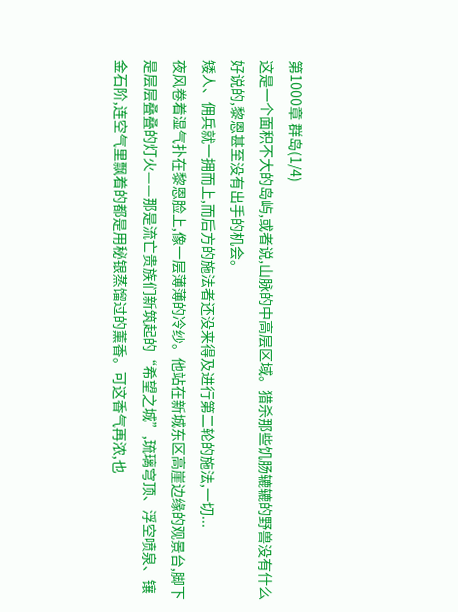第1000章 群岛(1/4)
这是一个面积不大的岛屿,或者说,山脉的中高层区域。猎杀那些饥肠辘辘的野兽没有什么好说的,黎恩甚至没有出手的机会。
矮人、佣兵就一拥而上,而后方的施法者还没来得及进行第二轮的施法,一切...
夜风卷着湿气扑在黎恩脸上,像一层薄薄的冷纱。他站在新城东区高崖边缘的观景台,脚下是层层叠叠的灯火——那是流亡贵族们新筑起的“希望之城”,琉璃穹顶、浮空喷泉、镶金石阶,连空气里飘着的都是用秘银蒸馏过的薰香。可这香气再浓,也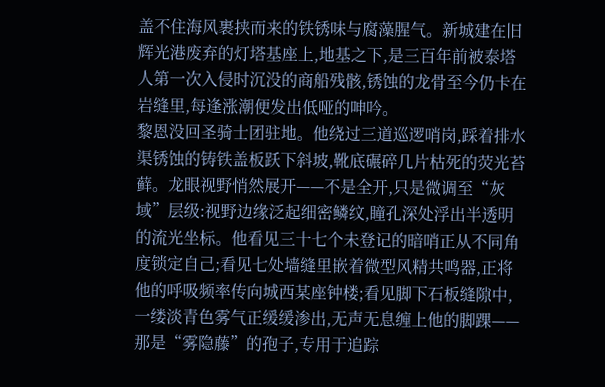盖不住海风裹挟而来的铁锈味与腐藻腥气。新城建在旧辉光港废弃的灯塔基座上,地基之下,是三百年前被泰塔人第一次入侵时沉没的商船残骸,锈蚀的龙骨至今仍卡在岩缝里,每逢涨潮便发出低哑的呻吟。
黎恩没回圣骑士团驻地。他绕过三道巡逻哨岗,踩着排水渠锈蚀的铸铁盖板跃下斜坡,靴底碾碎几片枯死的荧光苔藓。龙眼视野悄然展开——不是全开,只是微调至“灰域”层级:视野边缘泛起细密鳞纹,瞳孔深处浮出半透明的流光坐标。他看见三十七个未登记的暗哨正从不同角度锁定自己;看见七处墙缝里嵌着微型风精共鸣器,正将他的呼吸频率传向城西某座钟楼;看见脚下石板缝隙中,一缕淡青色雾气正缓缓渗出,无声无息缠上他的脚踝——那是“雾隐藤”的孢子,专用于追踪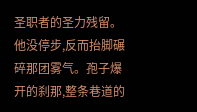圣职者的圣力残留。
他没停步,反而抬脚碾碎那团雾气。孢子爆开的刹那,整条巷道的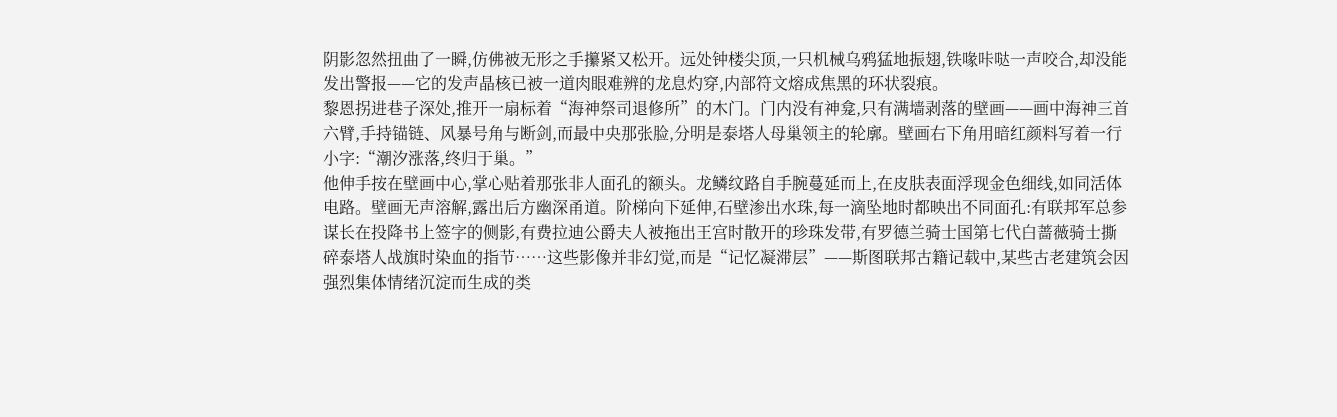阴影忽然扭曲了一瞬,仿佛被无形之手攥紧又松开。远处钟楼尖顶,一只机械乌鸦猛地振翅,铁喙咔哒一声咬合,却没能发出警报——它的发声晶核已被一道肉眼难辨的龙息灼穿,内部符文熔成焦黑的环状裂痕。
黎恩拐进巷子深处,推开一扇标着“海神祭司退修所”的木门。门内没有神龛,只有满墙剥落的壁画——画中海神三首六臂,手持锚链、风暴号角与断剑,而最中央那张脸,分明是泰塔人母巢领主的轮廓。壁画右下角用暗红颜料写着一行小字:“潮汐涨落,终归于巢。”
他伸手按在壁画中心,掌心贴着那张非人面孔的额头。龙鳞纹路自手腕蔓延而上,在皮肤表面浮现金色细线,如同活体电路。壁画无声溶解,露出后方幽深甬道。阶梯向下延伸,石壁渗出水珠,每一滴坠地时都映出不同面孔:有联邦军总参谋长在投降书上签字的侧影,有费拉迪公爵夫人被拖出王宫时散开的珍珠发带,有罗德兰骑士国第七代白蔷薇骑士撕碎泰塔人战旗时染血的指节……这些影像并非幻觉,而是“记忆凝滞层”——斯图联邦古籍记载中,某些古老建筑会因强烈集体情绪沉淀而生成的类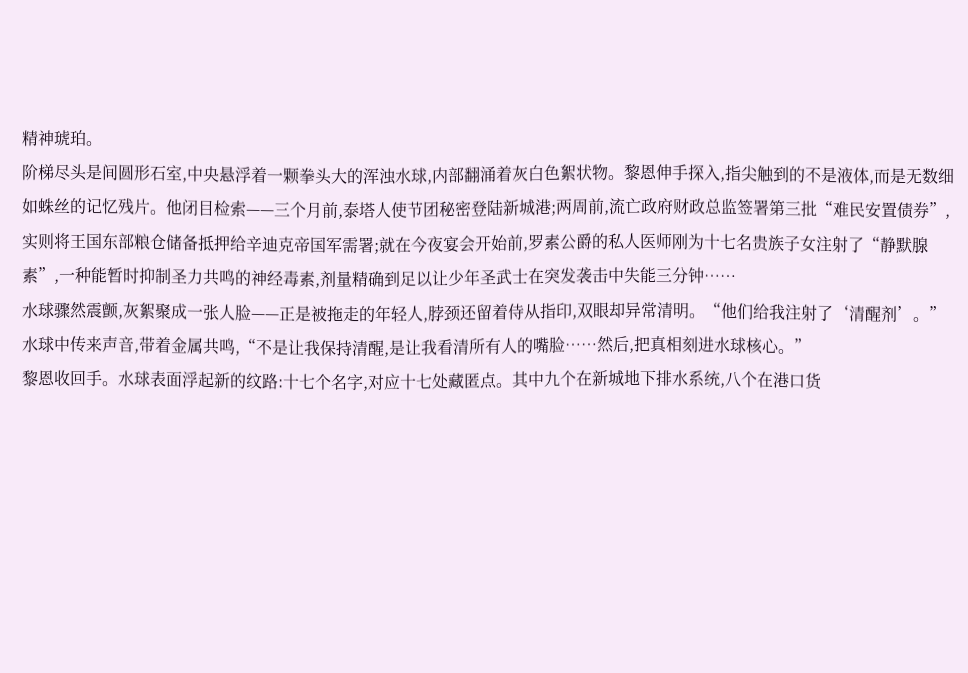精神琥珀。
阶梯尽头是间圆形石室,中央悬浮着一颗拳头大的浑浊水球,内部翻涌着灰白色絮状物。黎恩伸手探入,指尖触到的不是液体,而是无数细如蛛丝的记忆残片。他闭目检索——三个月前,泰塔人使节团秘密登陆新城港;两周前,流亡政府财政总监签署第三批“难民安置债券”,实则将王国东部粮仓储备抵押给辛迪克帝国军需署;就在今夜宴会开始前,罗素公爵的私人医师刚为十七名贵族子女注射了“静默腺素”,一种能暂时抑制圣力共鸣的神经毒素,剂量精确到足以让少年圣武士在突发袭击中失能三分钟……
水球骤然震颤,灰絮聚成一张人脸——正是被拖走的年轻人,脖颈还留着侍从指印,双眼却异常清明。“他们给我注射了‘清醒剂’。”水球中传来声音,带着金属共鸣,“不是让我保持清醒,是让我看清所有人的嘴脸……然后,把真相刻进水球核心。”
黎恩收回手。水球表面浮起新的纹路:十七个名字,对应十七处藏匿点。其中九个在新城地下排水系统,八个在港口货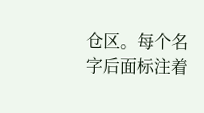仓区。每个名字后面标注着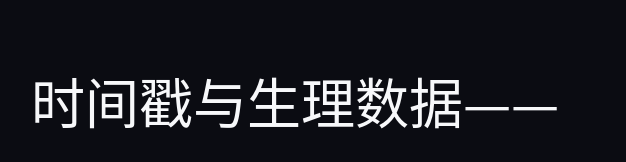时间戳与生理数据——